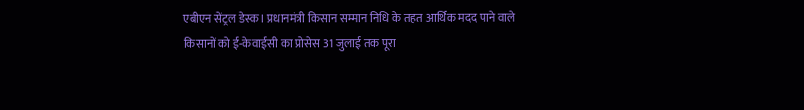एबीएन सेंट्रल डेस्क। प्रधानमंत्री किसान सम्मान निधि के तहत आर्थिक मदद पाने वाले किसानों को ई-केवाईसी का प्रोसेस 31 जुलाई तक पूरा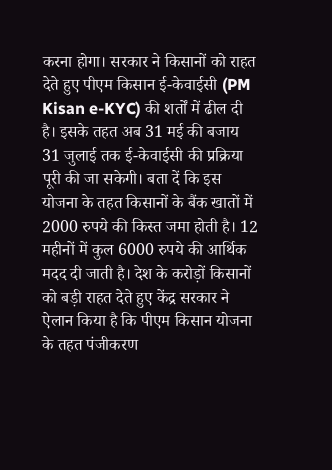करना होगा। सरकार ने किसानों को राहत देते हुए पीएम किसान ई-केवाईसी (PM Kisan e-KYC) की शर्तों में ढील दी है। इसके तहत अब 31 मई की बजाय 31 जुलाई तक ई-केवाईसी की प्रक्रिया पूरी की जा सकेगी। बता दें कि इस योजना के तहत किसानों के बैंक खातों में 2000 रुपये की किस्त जमा होती है। 12 महीनों में कुल 6000 रुपये की आर्थिक मदद दी जाती है। देश के करोड़ों किसानों को बड़ी राहत देते हुए केंद्र सरकार ने ऐलान किया है कि पीएम किसान योजना के तहत पंजीकरण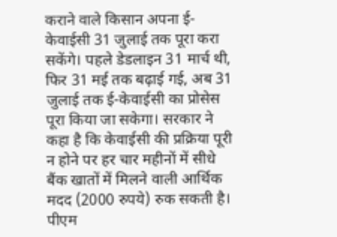कराने वाले किसान अपना ई-केवाईसी 31 जुलाई तक पूरा करा सकेंगे। पहले डेडलाइन 31 मार्च थी, फिर 31 मई तक बढ़ाई गई, अब 31 जुलाई तक ई-केवाईसी का प्रोसेस पूरा किया जा सकेगा। सरकार ने कहा है कि केवाईसी की प्रक्रिया पूरी न होने पर हर चार महीनों में सीधे बैंक खातों में मिलने वाली आर्थिक मदद (2000 रुपये) रुक सकती है। पीएम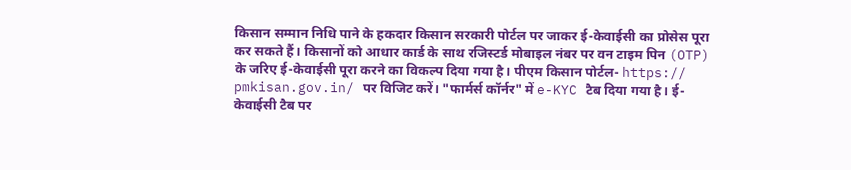किसान सम्मान निधि पाने के हकदार किसान सरकारी पोर्टल पर जाकर ई-केवाईसी का प्रोसेस पूरा कर सकते हैं। किसानों को आधार कार्ड के साथ रजिस्टर्ड मोबाइल नंबर पर वन टाइम पिन (OTP) के जरिए ई-केवाईसी पूरा करने का विकल्प दिया गया है। पीएम किसान पोर्टल- https:// pmkisan.gov.in/ पर विजिट करें। "फार्मर्स कॉर्नर" में e-KYC टैब दिया गया है। ई-केवाईसी टैब पर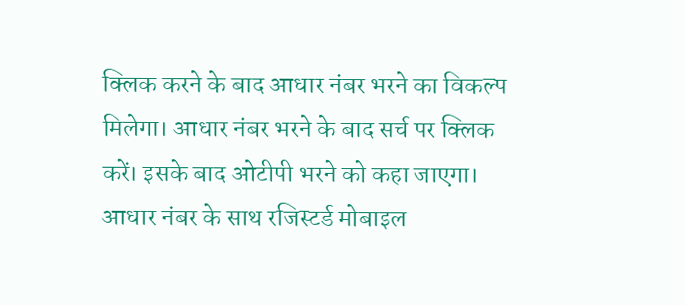क्लिक करने के बाद आधार नंबर भरने का विकल्प मिलेगा। आधार नंबर भरने के बाद सर्च पर क्लिक करें। इसके बाद ओटीपी भरने को कहा जाएगा। आधार नंबर के साथ रजिस्टर्ड मोबाइल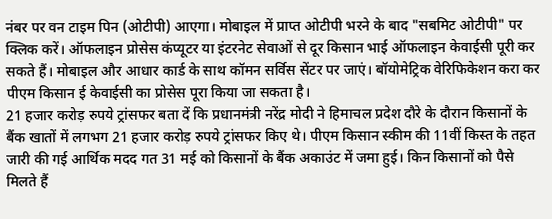नंबर पर वन टाइम पिन (ओटीपी) आएगा। मोबाइल में प्राप्त ओटीपी भरने के बाद "सबमिट ओटीपी" पर क्लिक करें। ऑफलाइन प्रोसेस कंप्यूटर या इंटरनेट सेवाओं से दूर किसान भाई ऑफलाइन केवाईसी पूरी कर सकते हैं। मोबाइल और आधार कार्ड के साथ कॉमन सर्विस सेंटर पर जाएं। बॉयोमेट्रिक वेरिफिकेशन करा कर पीएम किसान ई केवाईसी का प्रोसेस पूरा किया जा सकता है।
21 हजार करोड़ रुपये ट्रांसफर बता दें कि प्रधानमंत्री नरेंद्र मोदी ने हिमाचल प्रदेश दौरे के दौरान किसानों के बैंक खातों में लगभग 21 हजार करोड़ रुपये ट्रांसफर किए थे। पीएम किसान स्कीम की 11वीं किस्त के तहत जारी की गई आर्थिक मदद गत 31 मई को किसानों के बैंक अकाउंट में जमा हुई। किन किसानों को पैसे मिलते हैं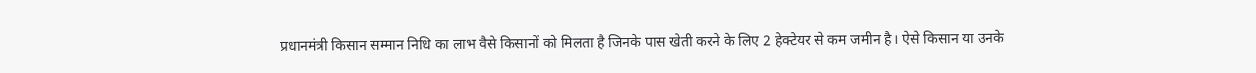प्रधानमंत्री किसान सम्मान निधि का लाभ वैसे किसानों को मिलता है जिनके पास खेती करने के लिए 2 हेक्टेयर से कम जमीन है। ऐसे किसान या उनके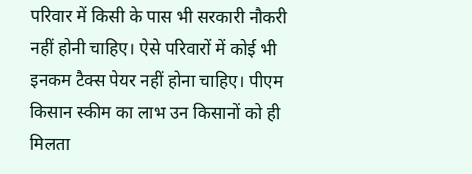परिवार में किसी के पास भी सरकारी नौकरी नहीं होनी चाहिए। ऐसे परिवारों में कोई भी इनकम टैक्स पेयर नहीं होना चाहिए। पीएम किसान स्कीम का लाभ उन किसानों को ही मिलता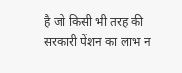है जो किसी भी तरह की सरकारी पेंशन का लाभ न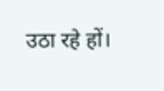उठा रहे हों।